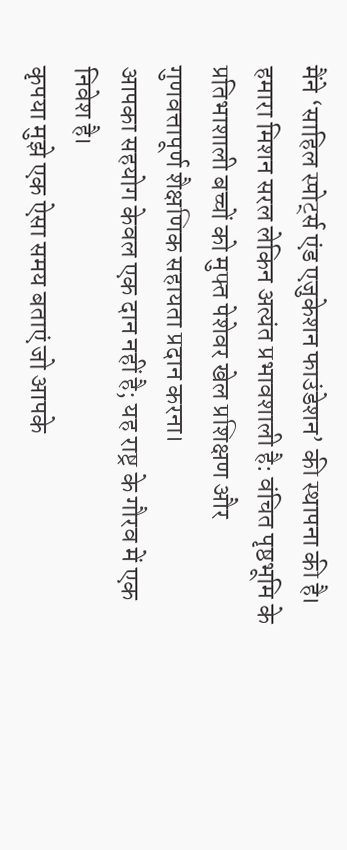मैंने ‘साहिल स्पोर्ट्स एंड एजुकेशन फाउंडेशन’ की स्थापना की है। हमारा मिशन सरल लेकिन अत्यंत प्रभावशाली है: वंचित पृष्ठभूमि के प्रतिभाशाली बच्चों को मुफ्त पेशेवर खेल प्रशिक्षण और गुणवत्तापूर्ण शैक्षणिक सहायता प्रदान करना।
आपका सहयोग केवल एक दान नहीं है; यह राष्ट्र के गौरव में एक निवेश है।
कृपया मुझे एक ऐसा समय बताएं जो आपके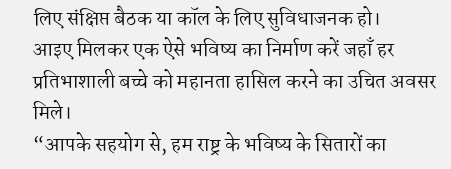लिए संक्षिप्त बैठक या कॉल के लिए सुविधाजनक हो।
आइए मिलकर एक ऐसे भविष्य का निर्माण करें जहाँ हर प्रतिभाशाली बच्चे को महानता हासिल करने का उचित अवसर मिले।
“आपके सहयोग से, हम राष्ट्र के भविष्य के सितारों का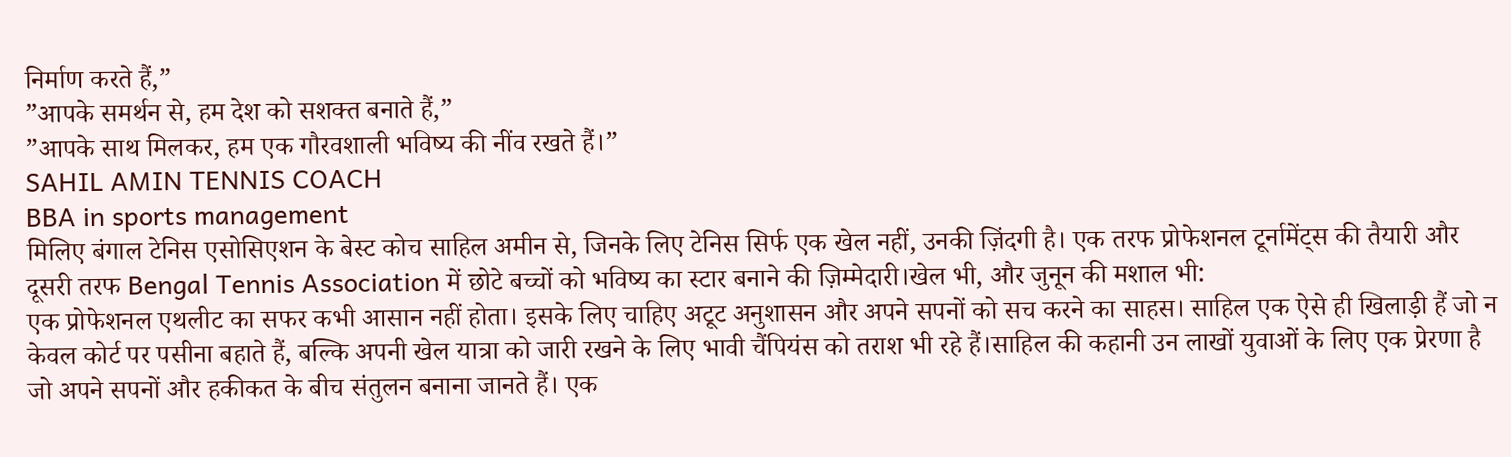निर्माण करते हैं,”
”आपके समर्थन से, हम देश को सशक्त बनाते हैं,”
”आपके साथ मिलकर, हम एक गौरवशाली भविष्य की नींव रखते हैं।”
SAHIL AMIN TENNIS COACH
BBA in sports management
मिलिए बंगाल टेनिस एसोसिएशन के बेस्ट कोच साहिल अमीन से, जिनके लिए टेनिस सिर्फ एक खेल नहीं, उनकी ज़िंदगी है। एक तरफ प्रोफेशनल टूर्नामेंट्स की तैयारी और दूसरी तरफ Bengal Tennis Association में छोटे बच्चों को भविष्य का स्टार बनाने की ज़िम्मेदारी।खेल भी, और जुनून की मशाल भी:
एक प्रोफेशनल एथलीट का सफर कभी आसान नहीं होता। इसके लिए चाहिए अटूट अनुशासन और अपने सपनों को सच करने का साहस। साहिल एक ऐसे ही खिलाड़ी हैं जो न केवल कोर्ट पर पसीना बहाते हैं, बल्कि अपनी खेल यात्रा को जारी रखने के लिए भावी चैंपियंस को तराश भी रहे हैं।साहिल की कहानी उन लाखों युवाओं के लिए एक प्रेरणा है जो अपने सपनों और हकीकत के बीच संतुलन बनाना जानते हैं। एक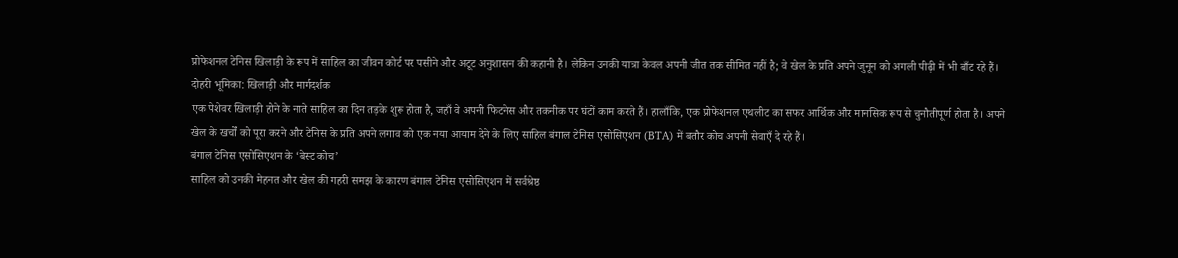प्रोफेशनल टेनिस खिलाड़ी के रूप में साहिल का जीवन कोर्ट पर पसीने और अटूट अनुशासन की कहानी है। लेकिन उनकी यात्रा केवल अपनी जीत तक सीमित नहीं है; वे खेल के प्रति अपने जुनून को अगली पीढ़ी में भी बाँट रहे हैं।
दोहरी भूमिका: खिलाड़ी और मार्गदर्शक
एक पेशेवर खिलाड़ी होने के नाते साहिल का दिन तड़के शुरू होता है, जहाँ वे अपनी फिटनेस और तकनीक पर घंटों काम करते हैं। हालाँकि, एक प्रोफेशनल एथलीट का सफर आर्थिक और मानसिक रूप से चुनौतीपूर्ण होता है। अपने खेल के खर्चों को पूरा करने और टेनिस के प्रति अपने लगाव को एक नया आयाम देने के लिए साहिल बंगाल टेनिस एसोसिएशन (BTA) में बतौर कोच अपनी सेवाएँ दे रहे हैं।
बंगाल टेनिस एसोसिएशन के ‘बेस्ट कोच’
साहिल को उनकी मेहनत और खेल की गहरी समझ के कारण बंगाल टेनिस एसोसिएशन में सर्वश्रेष्ठ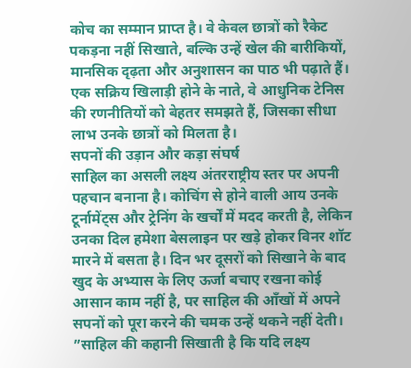कोच का सम्मान प्राप्त है। वे केवल छात्रों को रैकेट पकड़ना नहीं सिखाते, बल्कि उन्हें खेल की बारीकियों, मानसिक दृढ़ता और अनुशासन का पाठ भी पढ़ाते हैं। एक सक्रिय खिलाड़ी होने के नाते, वे आधुनिक टेनिस की रणनीतियों को बेहतर समझते हैं, जिसका सीधा लाभ उनके छात्रों को मिलता है।
सपनों की उड़ान और कड़ा संघर्ष
साहिल का असली लक्ष्य अंतरराष्ट्रीय स्तर पर अपनी पहचान बनाना है। कोचिंग से होने वाली आय उनके टूर्नामेंट्स और ट्रेनिंग के खर्चों में मदद करती है, लेकिन उनका दिल हमेशा बेसलाइन पर खड़े होकर विनर शॉट मारने में बसता है। दिन भर दूसरों को सिखाने के बाद खुद के अभ्यास के लिए ऊर्जा बचाए रखना कोई आसान काम नहीं है, पर साहिल की आँखों में अपने सपनों को पूरा करने की चमक उन्हें थकने नहीं देती।
”साहिल की कहानी सिखाती है कि यदि लक्ष्य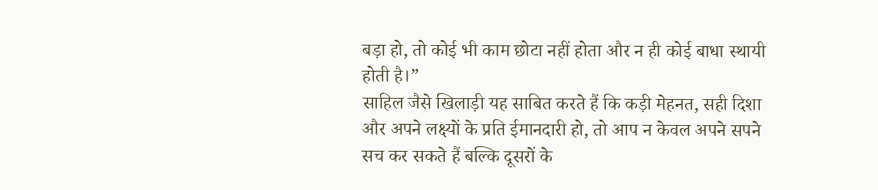बड़ा हो, तो कोई भी काम छोटा नहीं होता और न ही कोई बाधा स्थायी होती है।”
साहिल जैसे खिलाड़ी यह साबित करते हैं कि कड़ी मेहनत, सही दिशा और अपने लक्ष्यों के प्रति ईमानदारी हो, तो आप न केवल अपने सपने सच कर सकते हैं बल्कि दूसरों के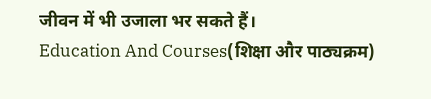जीवन में भी उजाला भर सकते हैं।
Education And Courses(शिक्षा और पाठ्यक्रम)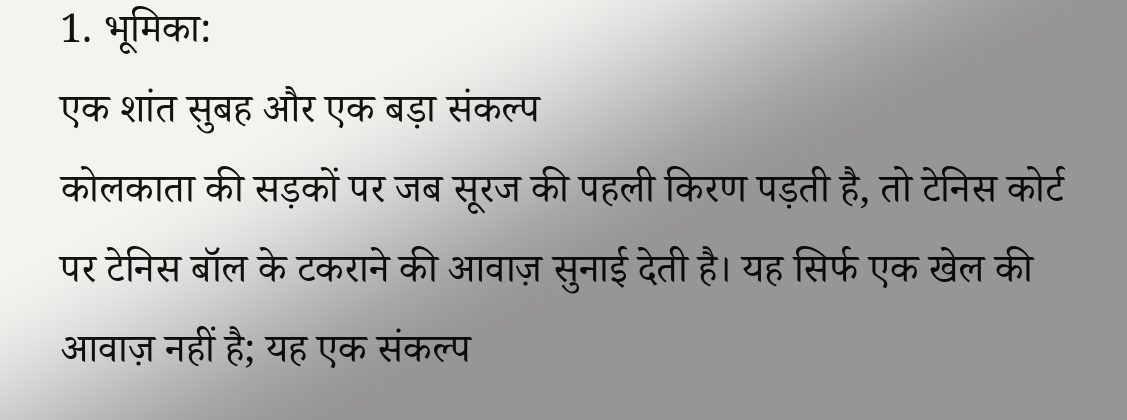1. भूमिका:
एक शांत सुबह और एक बड़ा संकल्प
कोलकाता की सड़कों पर जब सूरज की पहली किरण पड़ती है, तो टेनिस कोर्ट पर टेनिस बॉल के टकराने की आवाज़ सुनाई देती है। यह सिर्फ एक खेल की आवाज़ नहीं है; यह एक संकल्प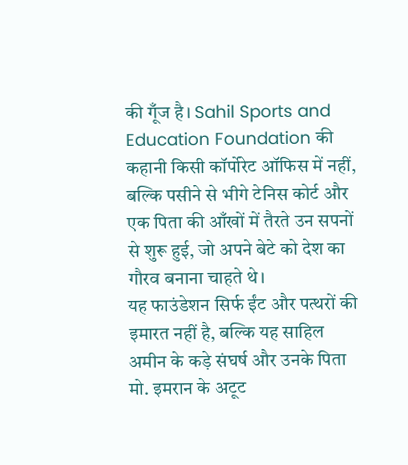की गूँज है। Sahil Sports and Education Foundation की कहानी किसी कॉर्पोरेट ऑफिस में नहीं, बल्कि पसीने से भीगे टेनिस कोर्ट और एक पिता की आँखों में तैरते उन सपनों से शुरू हुई, जो अपने बेटे को देश का गौरव बनाना चाहते थे।
यह फाउंडेशन सिर्फ ईंट और पत्थरों की इमारत नहीं है, बल्कि यह साहिल अमीन के कड़े संघर्ष और उनके पिता मो. इमरान के अटूट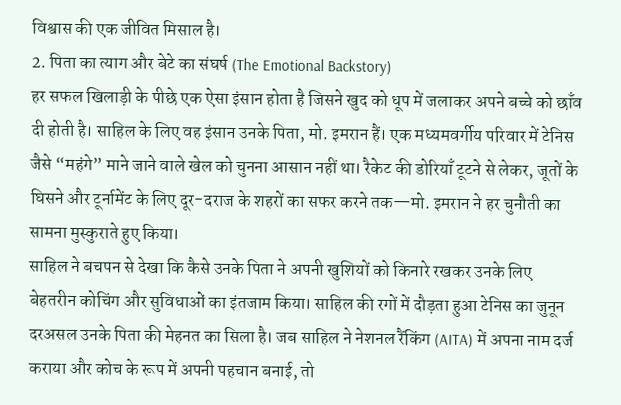विश्वास की एक जीवित मिसाल है।
2. पिता का त्याग और बेटे का संघर्ष (The Emotional Backstory)
हर सफल खिलाड़ी के पीछे एक ऐसा इंसान होता है जिसने खुद को धूप में जलाकर अपने बच्चे को छाँव दी होती है। साहिल के लिए वह इंसान उनके पिता, मो. इमरान हैं। एक मध्यमवर्गीय परिवार में टेनिस जैसे “महंगे” माने जाने वाले खेल को चुनना आसान नहीं था। रैकेट की डोरियाँ टूटने से लेकर, जूतों के घिसने और टूर्नामेंट के लिए दूर-दराज के शहरों का सफर करने तक—मो. इमरान ने हर चुनौती का सामना मुस्कुराते हुए किया।
साहिल ने बचपन से देखा कि कैसे उनके पिता ने अपनी खुशियों को किनारे रखकर उनके लिए बेहतरीन कोचिंग और सुविधाओं का इंतजाम किया। साहिल की रगों में दौड़ता हुआ टेनिस का जुनून दरअसल उनके पिता की मेहनत का सिला है। जब साहिल ने नेशनल रैंकिंग (AITA) में अपना नाम दर्ज कराया और कोच के रूप में अपनी पहचान बनाई, तो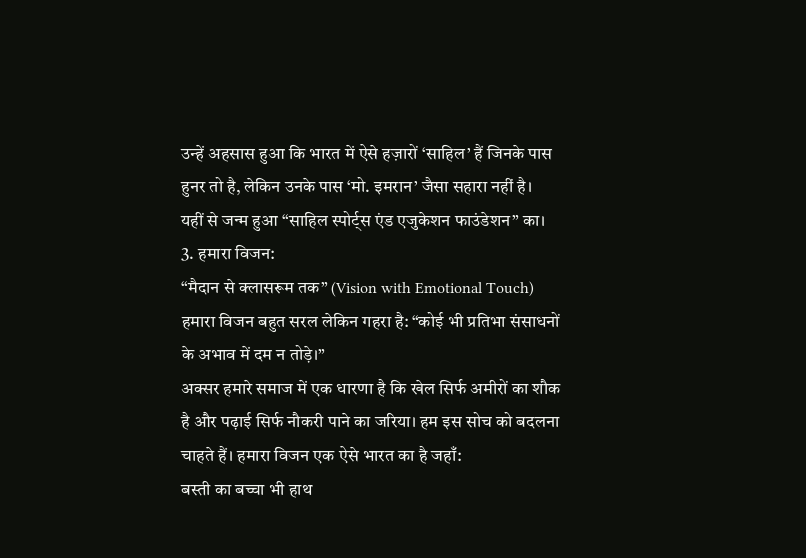उन्हें अहसास हुआ कि भारत में ऐसे हज़ारों ‘साहिल’ हैं जिनके पास हुनर तो है, लेकिन उनके पास ‘मो. इमरान’ जैसा सहारा नहीं है।
यहीं से जन्म हुआ “साहिल स्पोर्ट्स एंड एजुकेशन फाउंडेशन” का।
3. हमारा विजन:
“मैदान से क्लासरूम तक” (Vision with Emotional Touch)
हमारा विजन बहुत सरल लेकिन गहरा है: “कोई भी प्रतिभा संसाधनों के अभाव में दम न तोड़े।”
अक्सर हमारे समाज में एक धारणा है कि खेल सिर्फ अमीरों का शौक है और पढ़ाई सिर्फ नौकरी पाने का जरिया। हम इस सोच को बदलना चाहते हैं। हमारा विजन एक ऐसे भारत का है जहाँ:
बस्ती का बच्चा भी हाथ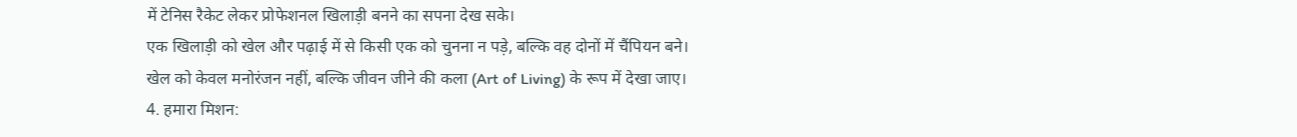में टेनिस रैकेट लेकर प्रोफेशनल खिलाड़ी बनने का सपना देख सके।
एक खिलाड़ी को खेल और पढ़ाई में से किसी एक को चुनना न पड़े, बल्कि वह दोनों में चैंपियन बने।
खेल को केवल मनोरंजन नहीं, बल्कि जीवन जीने की कला (Art of Living) के रूप में देखा जाए।
4. हमारा मिशन: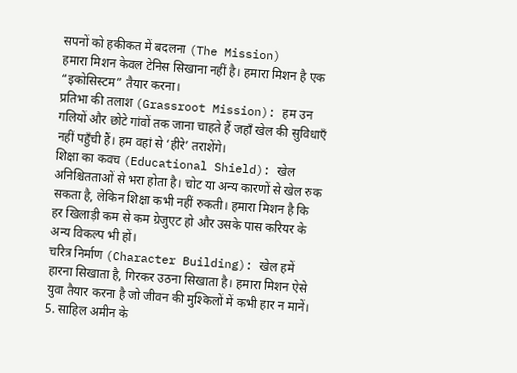सपनों को हकीकत में बदलना (The Mission)
हमारा मिशन केवल टेनिस सिखाना नहीं है। हमारा मिशन है एक “इकोसिस्टम” तैयार करना।
प्रतिभा की तलाश (Grassroot Mission): हम उन गलियों और छोटे गांवों तक जाना चाहते हैं जहाँ खेल की सुविधाएँ नहीं पहुँची हैं। हम वहां से ‘हीरे’ तराशेंगे।
शिक्षा का कवच (Educational Shield): खेल अनिश्चितताओं से भरा होता है। चोट या अन्य कारणों से खेल रुक सकता है, लेकिन शिक्षा कभी नहीं रुकती। हमारा मिशन है कि हर खिलाड़ी कम से कम ग्रेजुएट हो और उसके पास करियर के अन्य विकल्प भी हों।
चरित्र निर्माण (Character Building): खेल हमें हारना सिखाता है, गिरकर उठना सिखाता है। हमारा मिशन ऐसे युवा तैयार करना है जो जीवन की मुश्किलों में कभी हार न मानें।
5. साहिल अमीन के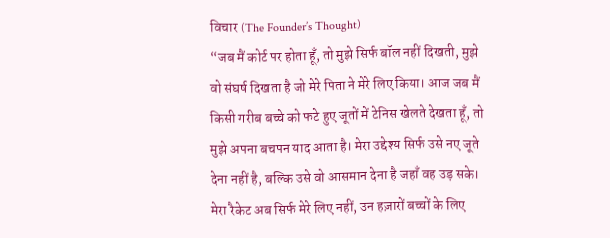विचार (The Founder’s Thought)
“जब मैं कोर्ट पर होता हूँ, तो मुझे सिर्फ बॉल नहीं दिखती, मुझे वो संघर्ष दिखता है जो मेरे पिता ने मेरे लिए किया। आज जब मैं किसी गरीब बच्चे को फटे हुए जूतों में टेनिस खेलते देखता हूँ, तो मुझे अपना बचपन याद आता है। मेरा उद्देश्य सिर्फ उसे नए जूते देना नहीं है, बल्कि उसे वो आसमान देना है जहाँ वह उड़ सके। मेरा रैकेट अब सिर्फ मेरे लिए नहीं, उन हज़ारों बच्चों के लिए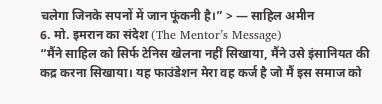चलेगा जिनके सपनों में जान फूंकनी है।” > — साहिल अमीन
6. मो. इमरान का संदेश (The Mentor’s Message)
“मैंने साहिल को सिर्फ टेनिस खेलना नहीं सिखाया, मैंने उसे इंसानियत की कद्र करना सिखाया। यह फाउंडेशन मेरा वह कर्ज है जो मैं इस समाज को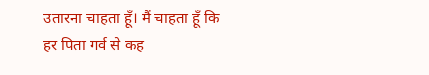उतारना चाहता हूँ। मैं चाहता हूँ कि हर पिता गर्व से कह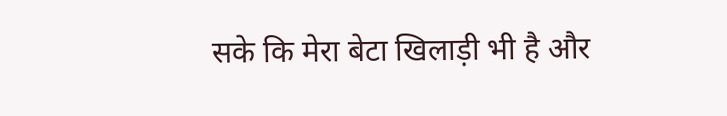सके कि मेरा बेटा खिलाड़ी भी है और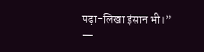पढ़ा-लिखा इंसान भी।”
—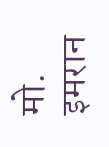मो. इमरान